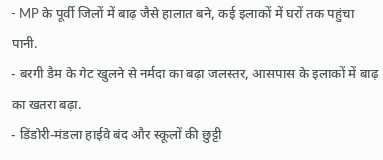- MP के पूर्वी जिलों में बाढ़ जैसे हालात बने, कई इलाकों में घरों तक पहुंचा पानी.
- बरगी डैम के गेट खुलने से नर्मदा का बढ़ा जलस्तर, आसपास के इलाकों में बाढ़ का खतरा बढ़ा.
- डिंडोरी-मंडला हाईवे बंद और स्कूलों की छुट्टी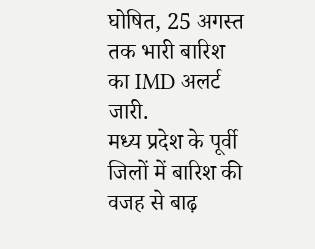घोषित, 25 अगस्त तक भारी बारिश का IMD अलर्ट जारी.
मध्य प्रदेश के पूर्वी जिलों में बारिश की वजह से बाढ़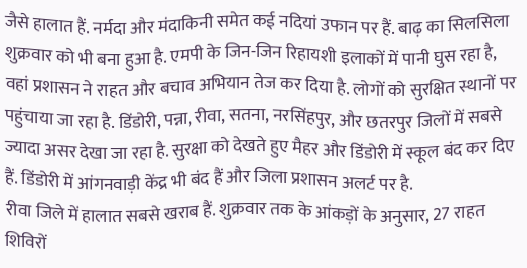जैसे हालात हैं. नर्मदा और मंदाकिनी समेत कई नदियां उफान पर हैं. बाढ़ का सिलसिला शुक्रवार को भी बना हुआ है. एमपी के जिन-जिन रिहायशी इलाकों में पानी घुस रहा है, वहां प्रशासन ने राहत और बचाव अभियान तेज कर दिया है. लोगों को सुरक्षित स्थानों पर पहुंचाया जा रहा है. डिंडोरी, पन्ना, रीवा, सतना, नरसिंहपुर, और छतरपुर जिलों में सबसे ज्यादा असर देखा जा रहा है. सुरक्षा को देखते हुए मैहर और डिंडोरी में स्कूल बंद कर दिए हैं. डिंडोरी में आंगनवाड़ी केंद्र भी बंद हैं और जिला प्रशासन अलर्ट पर है.
रीवा जिले में हालात सबसे खराब हैं. शुक्रवार तक के आंकड़ों के अनुसार, 27 राहत शिविरों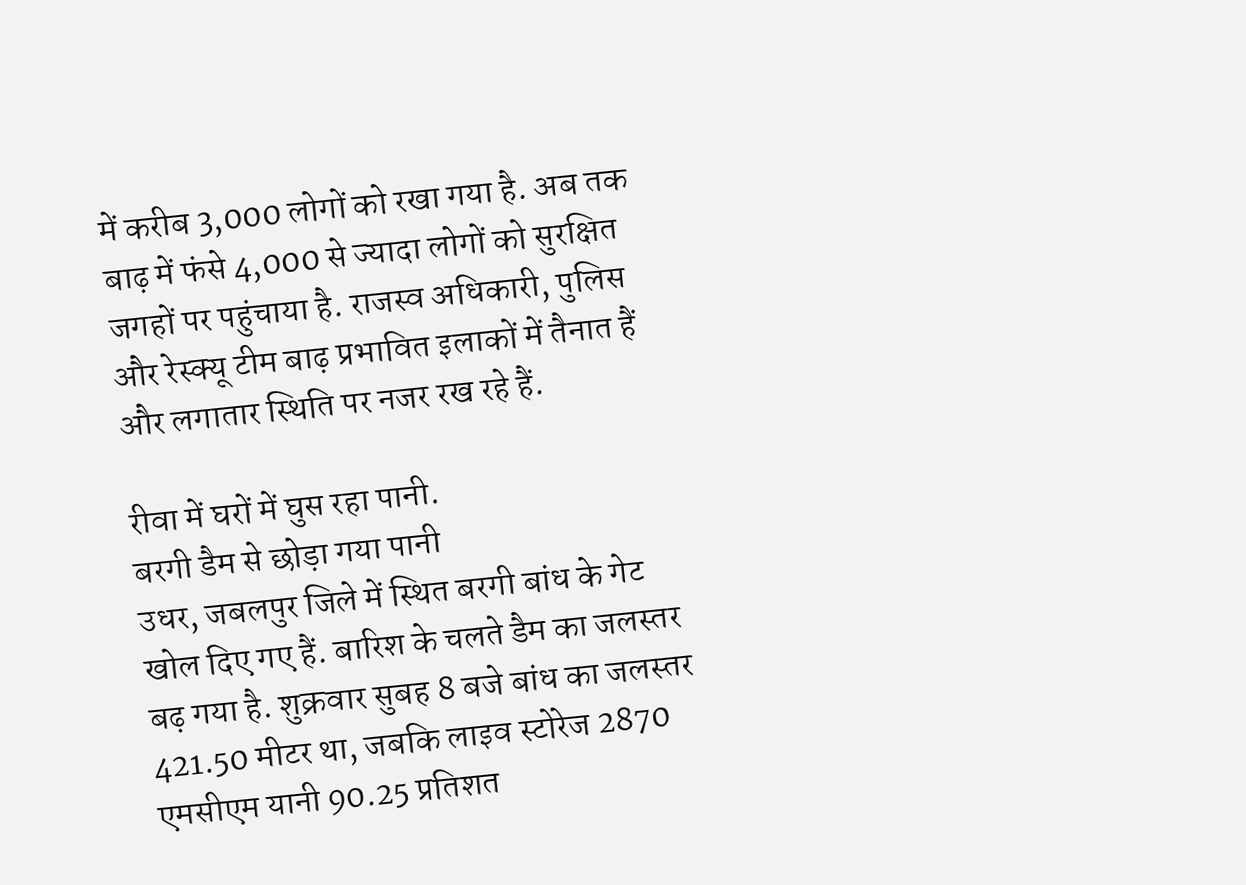में करीब 3,000 लोगों को रखा गया है. अब तक बाढ़ में फंसे 4,000 से ज्यादा लोगों को सुरक्षित जगहों पर पहुंचाया है. राजस्व अधिकारी, पुलिस और रेस्क्यू टीम बाढ़ प्रभावित इलाकों में तैनात हैं और लगातार स्थिति पर नजर रख रहे हैं.

रीवा में घरों में घुस रहा पानी.
बरगी डैम से छोड़ा गया पानी
उधर, जबलपुर जिले में स्थित बरगी बांध के गेट खोल दिए गए हैं. बारिश के चलते डैम का जलस्तर बढ़ गया है. शुक्रवार सुबह 8 बजे बांध का जलस्तर 421.50 मीटर था, जबकि लाइव स्टोरेज 2870 एमसीएम यानी 90.25 प्रतिशत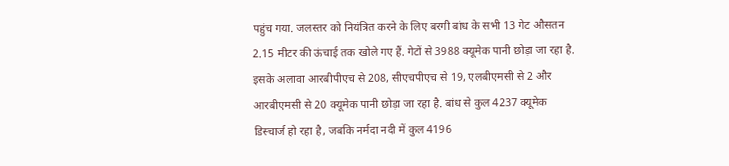पहुंच गया. जलस्तर को नियंत्रित करने के लिए बरगी बांध के सभी 13 गेट औसतन 2.15 मीटर की ऊंचाई तक खोले गए हैं. गेटों से 3988 क्यूमेक पानी छोड़ा जा रहा है. इसके अलावा आरबीपीएच से 208, सीएचपीएच से 19, एलबीएमसी से 2 और आरबीएमसी से 20 क्यूमेक पानी छोड़ा जा रहा है. बांध से कुल 4237 क्यूमेक डिस्चार्ज हो रहा है, जबकि नर्मदा नदी में कुल 4196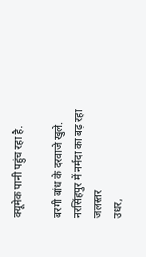क्यूमेक पानी पहुंच रहा है.

बरगी बांध के दरवाजे खुले.
नरसिंहपुर में नर्मदा का बढ़ रहा जलस्तर
उधर,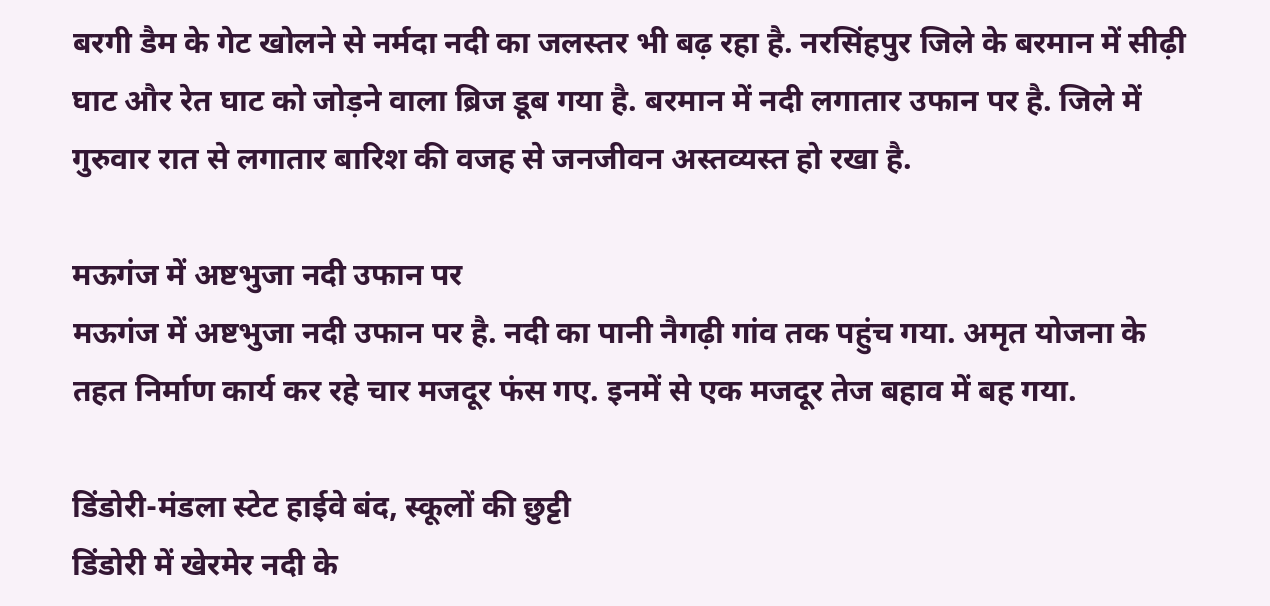बरगी डैम के गेट खोलने से नर्मदा नदी का जलस्तर भी बढ़ रहा है. नरसिंहपुर जिले के बरमान में सीढ़ी घाट और रेत घाट को जोड़ने वाला ब्रिज डूब गया है. बरमान में नदी लगातार उफान पर है. जिले में गुरुवार रात से लगातार बारिश की वजह से जनजीवन अस्तव्यस्त हो रखा है.

मऊगंज में अष्टभुजा नदी उफान पर
मऊगंज में अष्टभुजा नदी उफान पर है. नदी का पानी नैगढ़ी गांव तक पहुंच गया. अमृत योजना के तहत निर्माण कार्य कर रहे चार मजदूर फंस गए. इनमें से एक मजदूर तेज बहाव में बह गया.

डिंडोरी-मंडला स्टेट हाईवे बंद, स्कूलों की छुट्टी
डिंडोरी में खेरमेर नदी के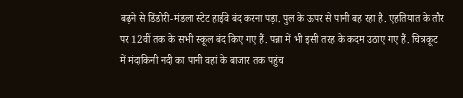बढ़ने से डिंडोरी-मंडला स्टेट हाईवे बंद करना पड़ा. पुल के ऊपर से पानी बह रहा है. एहतियात के तौर पर 12वीं तक के सभी स्कूल बंद किए गए हैं. पन्ना में भी इसी तरह के कदम उठाए गए हैं. चित्रकूट में मंदाकिनी नदी का पानी वहां के बाजार तक पहुंच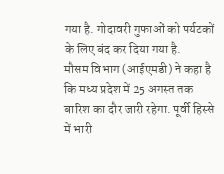गया है. गोदावरी गुफाओं को पर्यटकों के लिए बंद कर दिया गया है.
मौसम विभाग (आईएमडी) ने कहा है कि मध्य प्रदेश में 25 अगस्त तक बारिश का दौर जारी रहेगा. पूर्वी हिस्से में भारी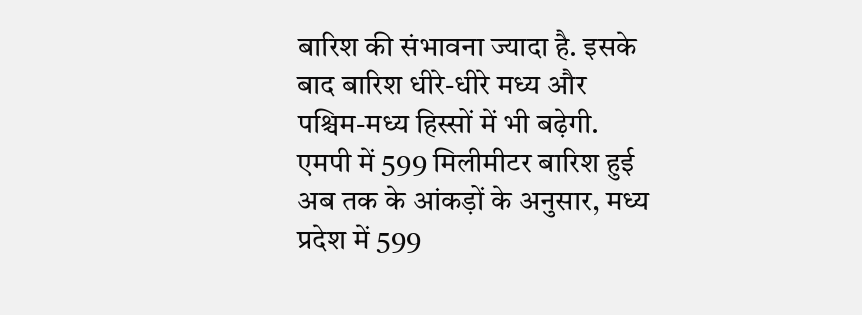बारिश की संभावना ज्यादा है. इसके बाद बारिश धीरे-धीरे मध्य और पश्चिम-मध्य हिस्सों में भी बढ़ेगी.
एमपी में 599 मिलीमीटर बारिश हुई
अब तक के आंकड़ों के अनुसार, मध्य प्रदेश में 599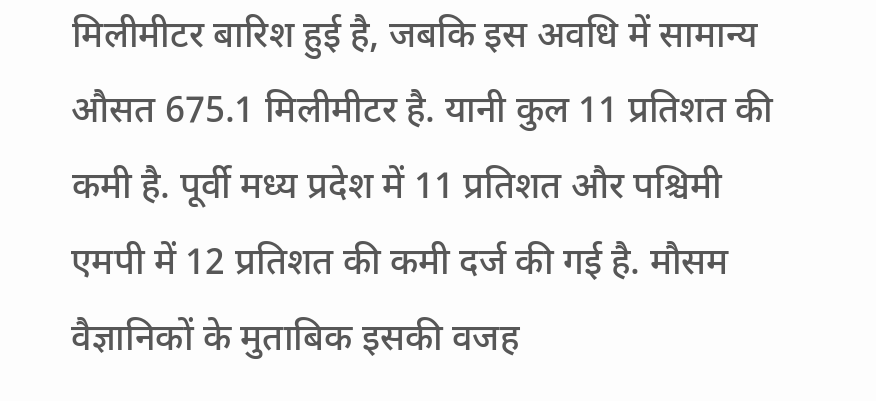मिलीमीटर बारिश हुई है, जबकि इस अवधि में सामान्य औसत 675.1 मिलीमीटर है. यानी कुल 11 प्रतिशत की कमी है. पूर्वी मध्य प्रदेश में 11 प्रतिशत और पश्चिमी एमपी में 12 प्रतिशत की कमी दर्ज की गई है. मौसम वैज्ञानिकों के मुताबिक इसकी वजह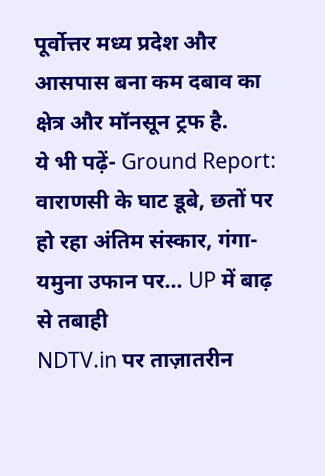पूर्वोत्तर मध्य प्रदेश और आसपास बना कम दबाव का क्षेत्र और मॉनसून ट्रफ है.
ये भी पढ़ें- Ground Report: वाराणसी के घाट डूबे, छतों पर हो रहा अंतिम संस्कार, गंगा-यमुना उफान पर... UP में बाढ़ से तबाही
NDTV.in पर ताज़ातरीन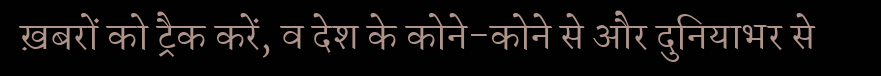ख़बरों को ट्रैक करें, व देश के कोने-कोने से और दुनियाभर से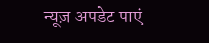न्यूज़ अपडेट पाएं